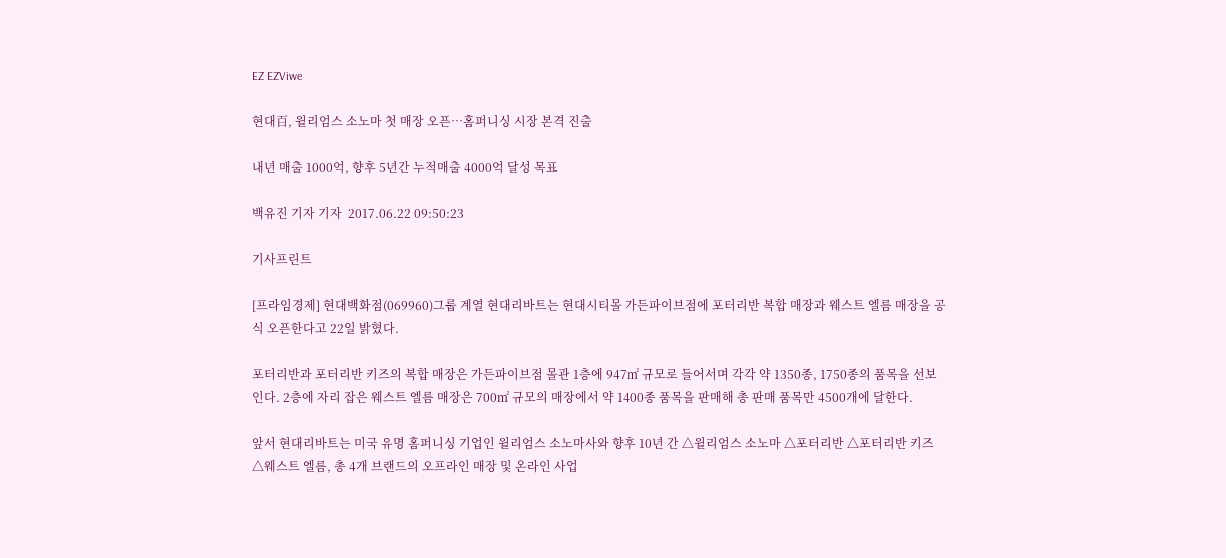EZ EZViwe

현대百, 윌리엄스 소노마 첫 매장 오픈…홈퍼니싱 시장 본격 진출

내년 매출 1000억, 향후 5년간 누적매출 4000억 달성 목표

백유진 기자 기자  2017.06.22 09:50:23

기사프린트

[프라임경제] 현대백화점(069960)그룹 계열 현대리바트는 현대시티몰 가든파이브점에 포터리반 복합 매장과 웨스트 엘름 매장을 공식 오픈한다고 22일 밝혔다.

포터리반과 포터리반 키즈의 복합 매장은 가든파이브점 몰관 1층에 947㎡ 규모로 들어서며 각각 약 1350종, 1750종의 품목을 선보인다. 2층에 자리 잡은 웨스트 엘름 매장은 700㎡ 규모의 매장에서 약 1400종 품목을 판매해 총 판매 품목만 4500개에 달한다.

앞서 현대리바트는 미국 유명 홈퍼니싱 기업인 윌리엄스 소노마사와 향후 10년 간 △윌리엄스 소노마 △포터리반 △포터리반 키즈 △웨스트 엘름, 총 4개 브랜드의 오프라인 매장 및 온라인 사업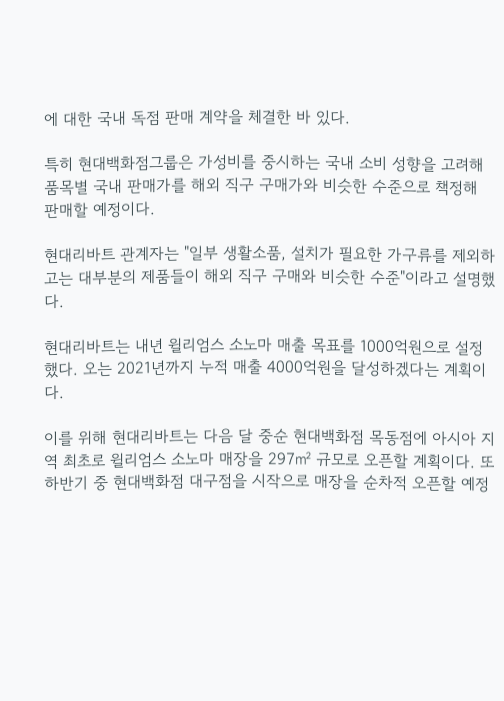에 대한 국내 독점 판매 계약을 체결한 바 있다.

특히 현대백화점그룹은 가성비를 중시하는 국내 소비 성향을 고려해 품목별 국내 판매가를 해외 직구 구매가와 비슷한 수준으로 책정해 판매할 예정이다.

현대리바트 관계자는 "일부 생활소품, 설치가 필요한 가구류를 제외하고는 대부분의 제품들이 해외 직구 구매와 비슷한 수준"이라고 설명했다.

현대리바트는 내년 윌리엄스 소노마 매출 목표를 1000억원으로 설정했다. 오는 2021년까지 누적 매출 4000억원을 달성하겠다는 계획이다.

이를 위해 현대리바트는 다음 달 중순 현대백화점 목동점에 아시아 지역 최초로 윌리엄스 소노마 매장을 297㎡ 규모로 오픈할 계획이다. 또 하반기 중 현대백화점 대구점을 시작으로 매장을 순차적 오픈할 예정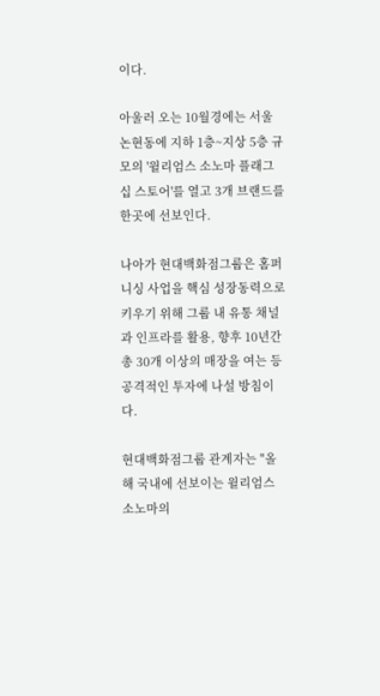이다.

아울러 오는 10월경에는 서울 논현동에 지하 1층~지상 5층 규모의 '윌리엄스 소노마 플래그십 스토어'를 열고 3개 브랜드를 한곳에 선보인다.

나아가 현대백화점그룹은 홈퍼니싱 사업을 핵심 성장동력으로 키우기 위해 그룹 내 유통 채널과 인프라를 활용, 향후 10년간 총 30개 이상의 매장을 여는 등 공격적인 투자에 나설 방침이다.

현대백화점그룹 관계자는 "올해 국내에 선보이는 윌리엄스 소노마의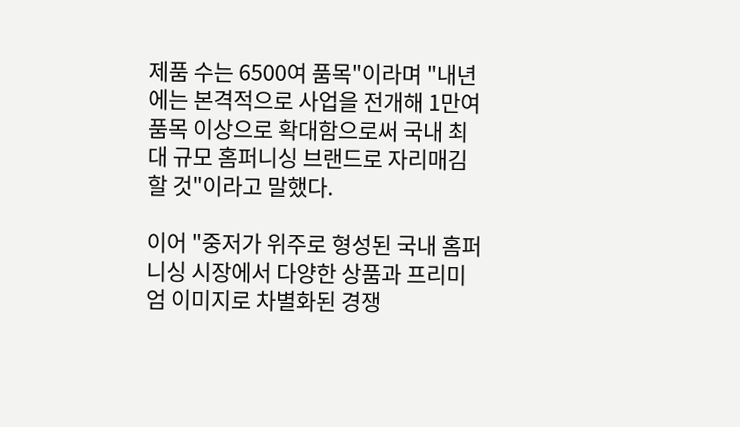제품 수는 6500여 품목"이라며 "내년에는 본격적으로 사업을 전개해 1만여 품목 이상으로 확대함으로써 국내 최대 규모 홈퍼니싱 브랜드로 자리매김할 것"이라고 말했다.

이어 "중저가 위주로 형성된 국내 홈퍼니싱 시장에서 다양한 상품과 프리미엄 이미지로 차별화된 경쟁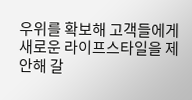우위를 확보해 고객들에게 새로운 라이프스타일을 제안해 갈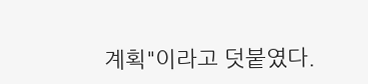계획"이라고 덧붙였다.